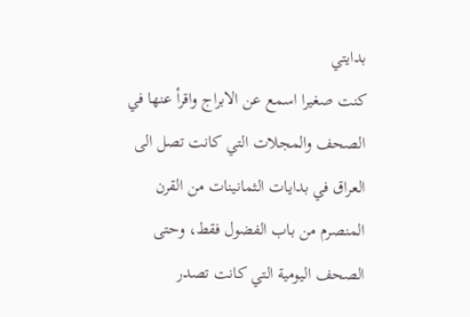بدايتي
كنت صغيرا اسمع عن الابراج واقرأ عنها في الصحف والمجلات التي كانت تصل الى العراق في بدايات الثمانينات من القرن المنصرم من باب الفضول فقط، وحتى الصحف اليومية التي كانت تصدر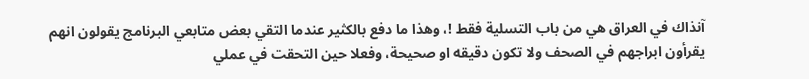آنذاك في العراق هي من باب التسلية فقط !، وهذا ما دفع بالكثير عندما التقي بعض متابعي البرنامج يقولون انهم يقرأون ابراجهم في الصحف ولا تكون دقيقه او صحيحة، وفعلا حين التحقت في عملي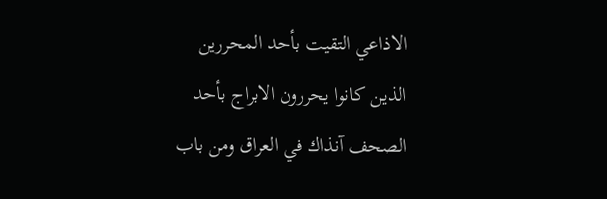الاذاعي التقيت بأحد المحررين الذين كانوا يحررون الابراج بأحد الصحف آنذاك في العراق ومن باب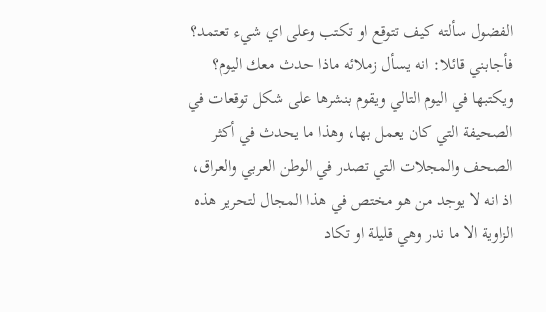الفضول سألته كيف تتوقع او تكتب وعلى اي شيء تعتمد؟ فأجابني قائلا: انه يسأل زملائه ماذا حدث معك اليوم؟ ويكتبها في اليوم التالي ويقوم بنشرها على شكل توقعات في الصحيفة التي كان يعمل بها، وهذا ما يحدث في أكثر الصحف والمجلات التي تصدر في الوطن العربي والعراق، اذ انه لا يوجد من هو مختص في هذا المجال لتحرير هذه الزاوية الا ما ندر وهي قليلة او تكاد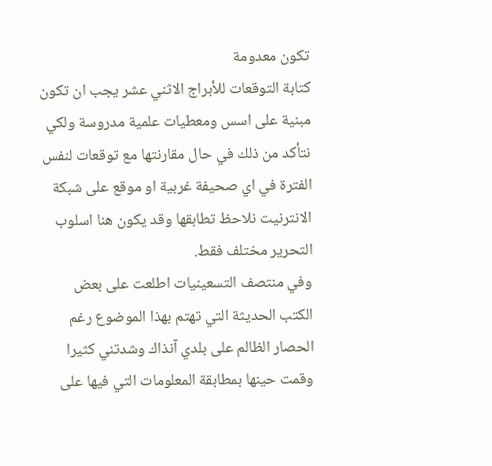تكون معدومة
كتابة التوقعات للأبراج الاثني عشر يجب ان تكون مبنية على اسس ومعطيات علمية مدروسة ولكي نتأكد من ذلك في حال مقارنتها مع توقعات لنفس الفترة في اي صحيفة غربية او موقع على شبكة الانترنيت نلاحظ تطابقها وقد يكون هنا اسلوب التحرير مختلف فقط.
وفي منتصف التسعينيات اطلعت على بعض الكتب الحديثة التي تهتم بهذا الموضوع رغم الحصار الظالم على بلدي آنذاك وشدتني كثيرا وقمت حينها بمطابقة المعلومات التي فيها على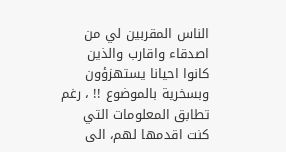الناس المقربين لي من اصدقاء واقارب والذين كانوا احيانا يستهزؤون وبسخرية بالموضوع !! ، رغم تطابق المعلومات التي كنت اقدمها لهم، الى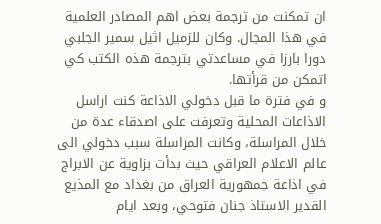ان تمكنت من ترجمة بعض اهم المصادر العلمية في هذا المجال. وكان للزميل اثيل سمير الجلبي دورا بارزا في مساعدتي بترجمة هذه الكتب كي اتمكن من قرأتها.
و في فترة ما قبل دخولي الاذاعة كنت اراسل الاذاعات المحلية وتعرفت على اصدقاء عدة من خلال المراسلة، وكانت المراسلة سبب دخولي الى عالم الاعلام العراقي حيث بدأت بزاوية عن الابراج في اذاعة جمهورية العراق من بغداد مع المذيع القدير الاستاذ جنان فتوحي، وبعد ايام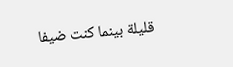قليلة بينما كنت ضيفا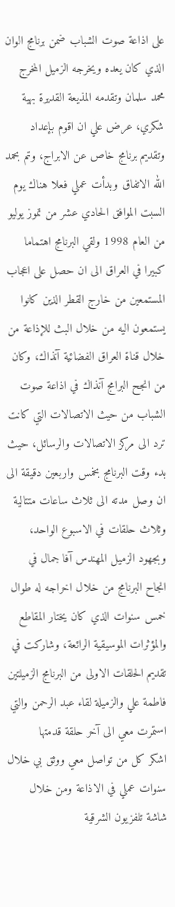على اذاعة صوت الشباب ضمن برنامج الوان الذي كان يعده ويخرجه الزميل المخرج محمد سلمان وتقدمه المذيعة القديرة بهية شكري، عرض علي ان اقوم بإعداد وتقديم برنامج خاص عن الابراج، وتم بحمد الله الاتفاق وبدأت عملي فعلا هناك يوم السبت الموافق الحادي عشر من تموز يوليو من العام 1998 ولقي البرنامج اهتماما كبيرا في العراق الى ان حصل على اعجاب المستمعين من خارج القطر الذين كانوا يستمعون اليه من خلال البث للإذاعة من خلال قناة العراق الفضائية آنذاك، وكان من انجح البرامج آنذاك في اذاعة صوت الشباب من حيث الاتصالات التي كانت ترد الى مركز الاتصالات والرسائل، حيث بدء وقت البرنامج بخمس واربعين دقيقة الى ان وصل مدته الى ثلاث ساعات متتالية وثلاث حلقات في الاسبوع الواحد، وبجهود الزميل المهندس آفا جمال في انجاح البرنامج من خلال اخراجه له طوال خمس سنوات الذي كان يختار المقاطع والمؤثرات الموسيقية الرائعة، وشاركت في تقديم الحلقات الاولى من البرنامج الزميلتين فاطمة علي والزميلة لقاء عبد الرحمن والتي استمرت معي الى آخر حلقة قدمتها
اشكر كل من تواصل معي ووثق بي خلال سنوات عملي في الاذاعة ومن خلال شاشة تلفزيون الشرقية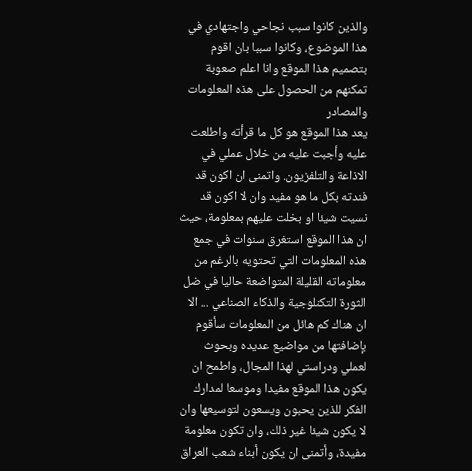والذين كانوا سبب نجاحي واجتهادي في هذا الموضوع، وكانوا سببا بان اقوم بتصميم هذا الموقع وانا اعلم صعوبة تمكنهم من الحصول على هذه المعلومات والمصادر
يعد هذا الموقع هو كل ما قرأته واطلعت عليه وأجبت عليه من خلال عملي في الاذاعة والتلفزيون. واتمنى ان اكون قد فندته بكل ما هو مفيد وان لا اكون قد نسيت شيئا او بخلت عليهم بمعلومة، حيث ان هذا الموقع استغرق سنوات في جمع هذه المعلومات التي تحتويه بالرغم من معلوماته القليلة المتواضعة حاليا في ضل الثورة التكنلوجية والذكاء الصناعي ... الا ان هناك كم هائل من المعلومات سأقوم بإضافتها من مواضيع عديده وبحوث لعملي ودراستي لهذا المجال، واطمح ان يكون هذا الموقع مفيدا وموسعا لمدارك الفكر للذين يحبون ويسعون لتوسيعها وان لا يكون شيئا غير ذلك، وان تكون معلومة مفيدة، وأتمنى ان يكون أبناء شعب العراق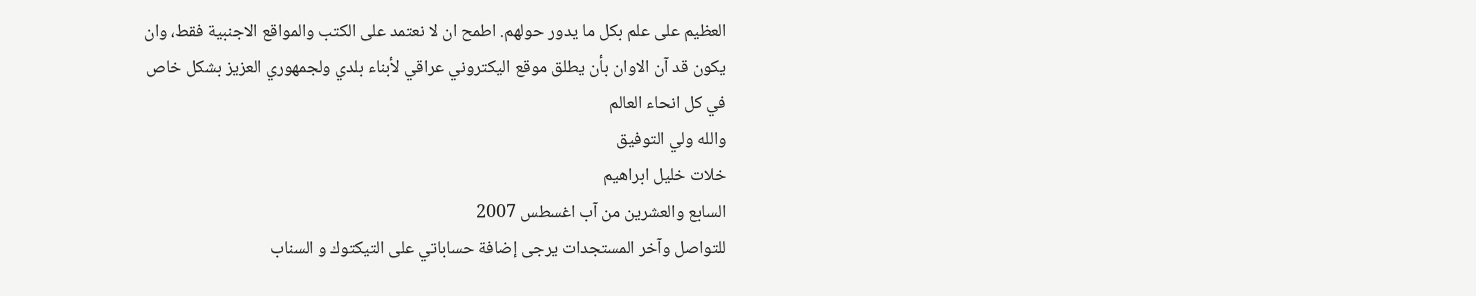العظيم على علم بكل ما يدور حولهم. اطمح ان لا نعتمد على الكتب والمواقع الاجنبية فقط، وان يكون قد آن الاوان بأن يطلق موقع اليكتروني عراقي لأبناء بلدي ولجمهوري العزيز بشكل خاص في كل انحاء العالم
والله ولي التوفيق
خلات خليل ابراهيم
السابع والعشرين من آب اغسطس 2007
للتواصل وآخر المستجدات يرجى إضافة حساباتي على التيكتوك و السناب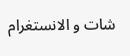شات و الانستغرام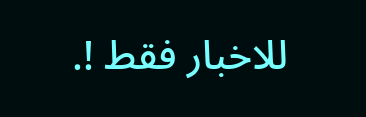للاخبار فقط !.